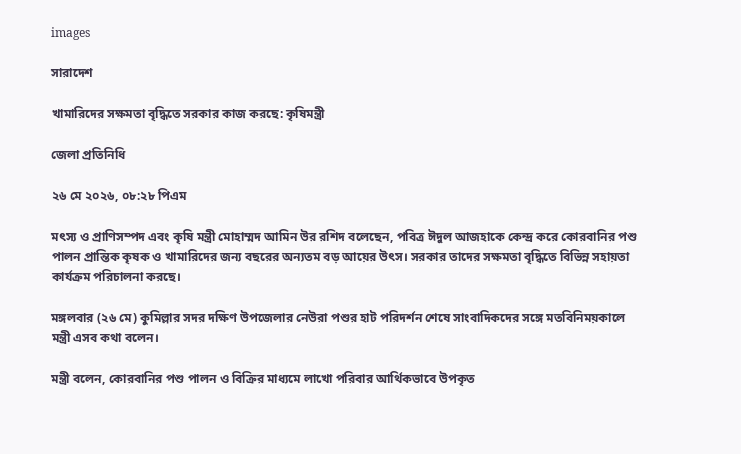images

সারাদেশ

খামারিদের সক্ষমতা বৃদ্ধিতে সরকার কাজ করছে: কৃষিমন্ত্রী

জেলা প্রতিনিধি

২৬ মে ২০২৬, ০৮:২৮ পিএম

মৎস্য ও প্রাণিসম্পদ এবং কৃষি মন্ত্রী মোহাম্মদ আমিন উর রশিদ বলেছেন, পবিত্র ঈদুল আজহাকে কেন্দ্র করে কোরবানির পশু পালন প্রান্তিক কৃষক ও খামারিদের জন্য বছরের অন্যতম বড় আয়ের উৎস। সরকার তাদের সক্ষমতা বৃদ্ধিতে বিভিন্ন সহায়তা কার্যক্রম পরিচালনা করছে।

মঙ্গলবার (২৬ মে) কুমিল্লার সদর দক্ষিণ উপজেলার নেউরা পশুর হাট পরিদর্শন শেষে সাংবাদিকদের সঙ্গে মতবিনিময়কালে মন্ত্রী এসব কথা বলেন।

মন্ত্রী বলেন, কোরবানির পশু পালন ও বিক্রির মাধ্যমে লাখো পরিবার আর্থিকভাবে উপকৃত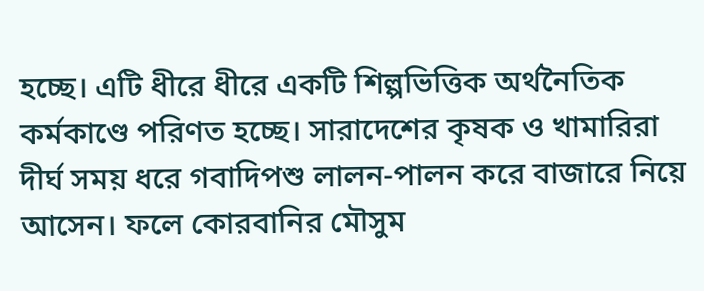হচ্ছে। এটি ধীরে ধীরে একটি শিল্পভিত্তিক অর্থনৈতিক কর্মকাণ্ডে পরিণত হচ্ছে। সারাদেশের কৃষক ও খামারিরা দীর্ঘ সময় ধরে গবাদিপশু লালন-পালন করে বাজারে নিয়ে আসেন। ফলে কোরবানির মৌসুম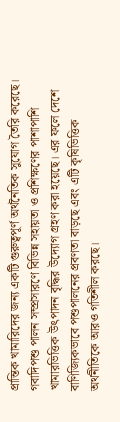প্রান্তিক খামারিদের জন্য একটি গুরুত্বপূর্ণ অর্থনৈতিক সুযোগ তৈরি করেছে। গবাদিপশু পালন সম্প্রসারণে বিভিন্ন সহায়তা ও প্রশিক্ষণের পাশাপাশি খামারভিত্তিক উৎপাদন বৃদ্ধির উদ্যোগ গ্রহণ করা হয়েছে। এর ফলে দেশে বাণিজ্যিকভাবে পশুপালনের প্রবণতা বাড়ছে এবং এটি কৃষিভিত্তিক অর্থনীতিকে আরও গতিশীল করছে।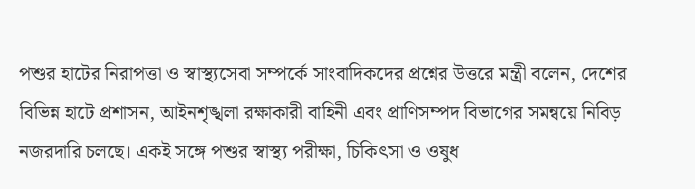পশুর হাটের নিরাপত্তা ও স্বাস্থ্যসেবা সম্পর্কে সাংবাদিকদের প্রশ্নের উত্তরে মন্ত্রী বলেন, দেশের বিভিন্ন হাটে প্রশাসন, আইনশৃঙ্খলা রক্ষাকারী বাহিনী এবং প্রাণিসম্পদ বিভাগের সমন্বয়ে নিবিড় নজরদারি চলছে। একই সঙ্গে পশুর স্বাস্থ্য পরীক্ষা, চিকিৎসা ও ওষুধ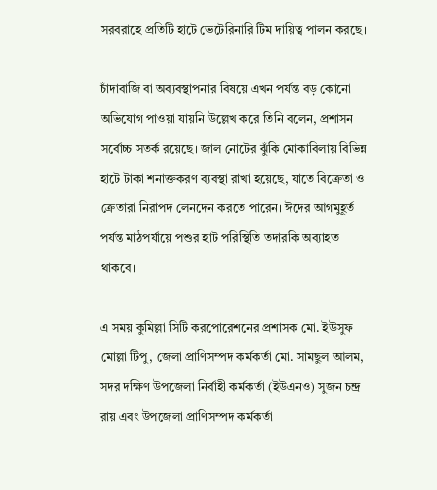সরবরাহে প্রতিটি হাটে ভেটেরিনারি টিম দায়িত্ব পালন করছে।

চাঁদাবাজি বা অব্যবস্থাপনার বিষয়ে এখন পর্যন্ত বড় কোনো অভিযোগ পাওয়া যায়নি উল্লেখ করে তিনি বলেন, প্রশাসন সর্বোচ্চ সতর্ক রয়েছে। জাল নোটের ঝুঁকি মোকাবিলায় বিভিন্ন হাটে টাকা শনাক্তকরণ ব্যবস্থা রাখা হয়েছে, যাতে বিক্রেতা ও ক্রেতারা নিরাপদ লেনদেন করতে পারেন। ঈদের আগমুহূর্ত পর্যন্ত মাঠপর্যায়ে পশুর হাট পরিস্থিতি তদারকি অব্যাহত থাকবে।

এ সময় কুমিল্লা সিটি করপোরেশনের প্রশাসক মো. ইউসুফ মোল্লা টিপু, জেলা প্রাণিসম্পদ কর্মকর্তা মো. সামছুল আলম, সদর দক্ষিণ উপজেলা নির্বাহী কর্মকর্তা (ইউএনও) সুজন চন্দ্র রায় এবং উপজেলা প্রাণিসম্পদ কর্মকর্তা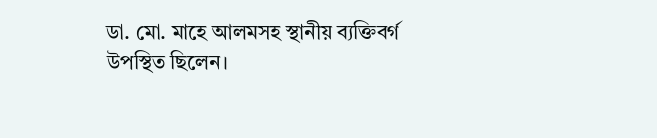ডা. মো. মাহে আলমসহ স্থানীয় ব্যক্তিবর্গ উপস্থিত ছিলেন।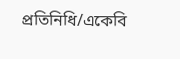প্রতিনিধি/একেবি